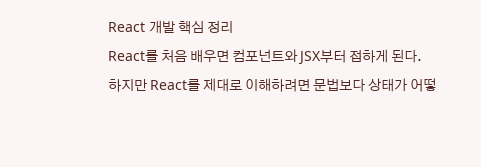React 개발 핵심 정리
React를 처음 배우면 컴포넌트와 JSX부터 접하게 된다.
하지만 React를 제대로 이해하려면 문법보다 상태가 어떻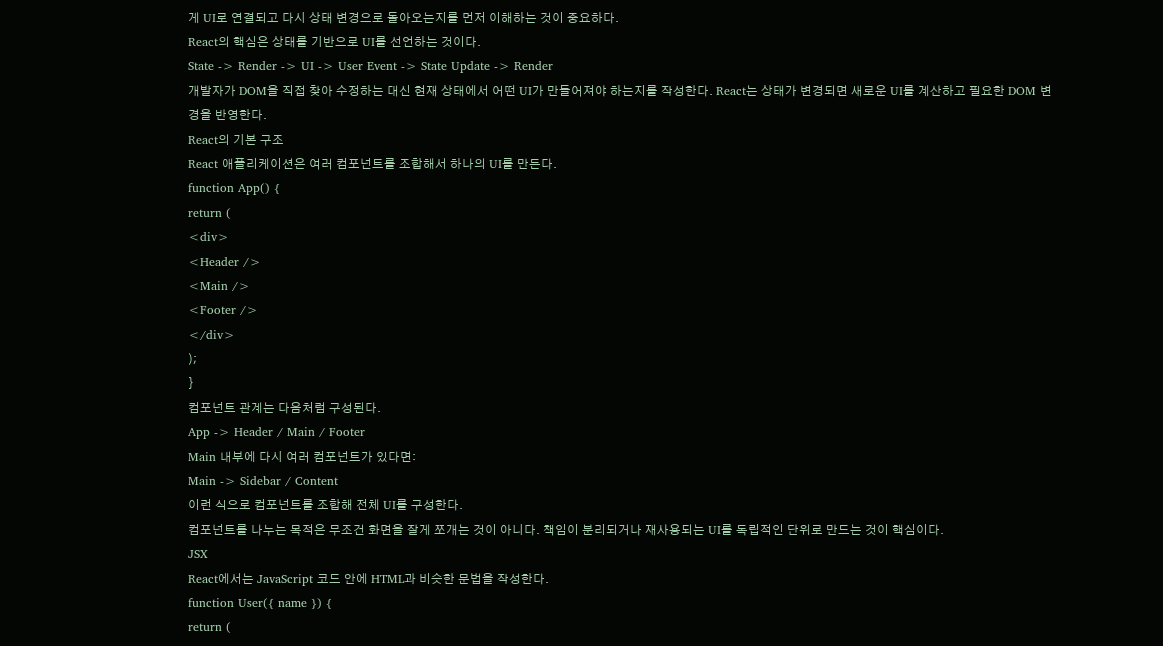게 UI로 연결되고 다시 상태 변경으로 돌아오는지를 먼저 이해하는 것이 중요하다.
React의 핵심은 상태를 기반으로 UI를 선언하는 것이다.
State -> Render -> UI -> User Event -> State Update -> Render
개발자가 DOM을 직접 찾아 수정하는 대신 현재 상태에서 어떤 UI가 만들어져야 하는지를 작성한다. React는 상태가 변경되면 새로운 UI를 계산하고 필요한 DOM 변경을 반영한다.
React의 기본 구조
React 애플리케이션은 여러 컴포넌트를 조합해서 하나의 UI를 만든다.
function App() {
return (
<div>
<Header />
<Main />
<Footer />
</div>
);
}
컴포넌트 관계는 다음처럼 구성된다.
App -> Header / Main / Footer
Main 내부에 다시 여러 컴포넌트가 있다면:
Main -> Sidebar / Content
이런 식으로 컴포넌트를 조합해 전체 UI를 구성한다.
컴포넌트를 나누는 목적은 무조건 화면을 잘게 쪼개는 것이 아니다. 책임이 분리되거나 재사용되는 UI를 독립적인 단위로 만드는 것이 핵심이다.
JSX
React에서는 JavaScript 코드 안에 HTML과 비슷한 문법을 작성한다.
function User({ name }) {
return (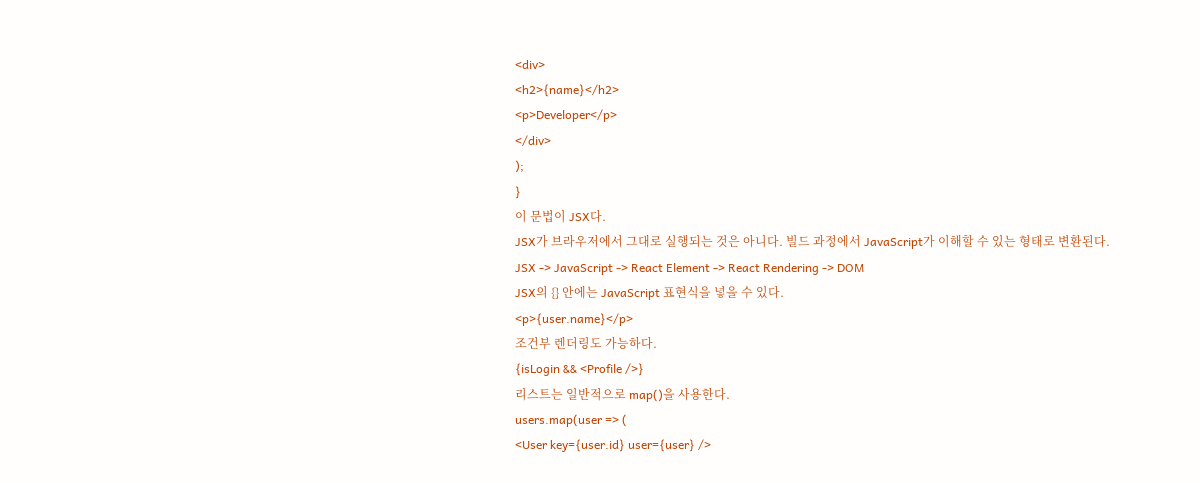<div>
<h2>{name}</h2>
<p>Developer</p>
</div>
);
}
이 문법이 JSX다.
JSX가 브라우저에서 그대로 실행되는 것은 아니다. 빌드 과정에서 JavaScript가 이해할 수 있는 형태로 변환된다.
JSX -> JavaScript -> React Element -> React Rendering -> DOM
JSX의 {} 안에는 JavaScript 표현식을 넣을 수 있다.
<p>{user.name}</p>
조건부 렌더링도 가능하다.
{isLogin && <Profile />}
리스트는 일반적으로 map()을 사용한다.
users.map(user => (
<User key={user.id} user={user} />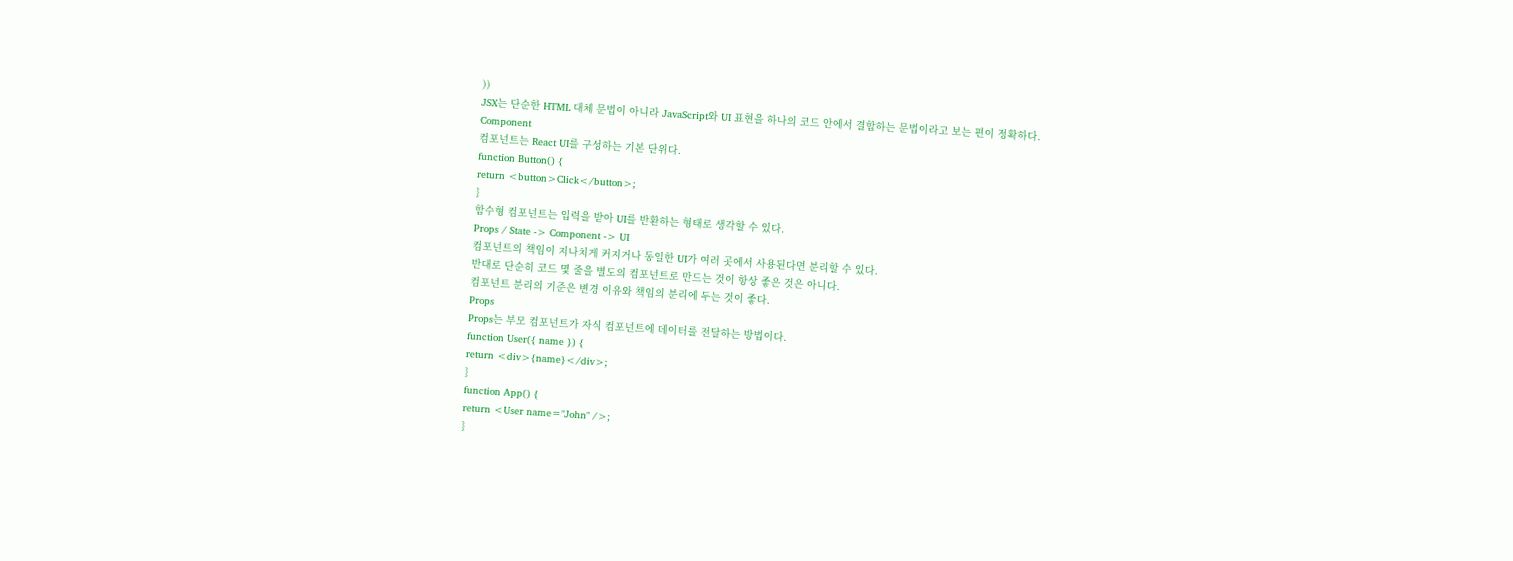))
JSX는 단순한 HTML 대체 문법이 아니라 JavaScript와 UI 표현을 하나의 코드 안에서 결합하는 문법이라고 보는 편이 정확하다.
Component
컴포넌트는 React UI를 구성하는 기본 단위다.
function Button() {
return <button>Click</button>;
}
함수형 컴포넌트는 입력을 받아 UI를 반환하는 형태로 생각할 수 있다.
Props / State -> Component -> UI
컴포넌트의 책임이 지나치게 커지거나 동일한 UI가 여러 곳에서 사용된다면 분리할 수 있다.
반대로 단순히 코드 몇 줄을 별도의 컴포넌트로 만드는 것이 항상 좋은 것은 아니다.
컴포넌트 분리의 기준은 변경 이유와 책임의 분리에 두는 것이 좋다.
Props
Props는 부모 컴포넌트가 자식 컴포넌트에 데이터를 전달하는 방법이다.
function User({ name }) {
return <div>{name}</div>;
}
function App() {
return <User name="John" />;
}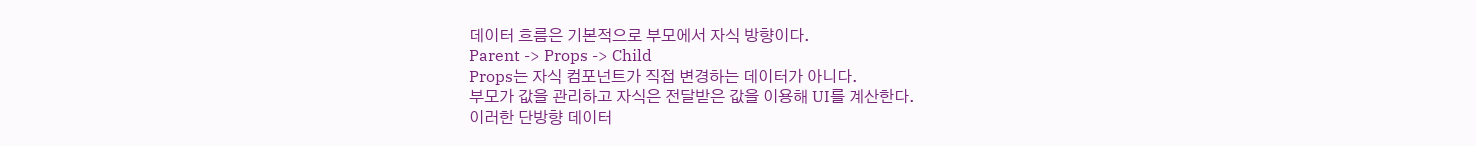데이터 흐름은 기본적으로 부모에서 자식 방향이다.
Parent -> Props -> Child
Props는 자식 컴포넌트가 직접 변경하는 데이터가 아니다.
부모가 값을 관리하고 자식은 전달받은 값을 이용해 UI를 계산한다.
이러한 단방향 데이터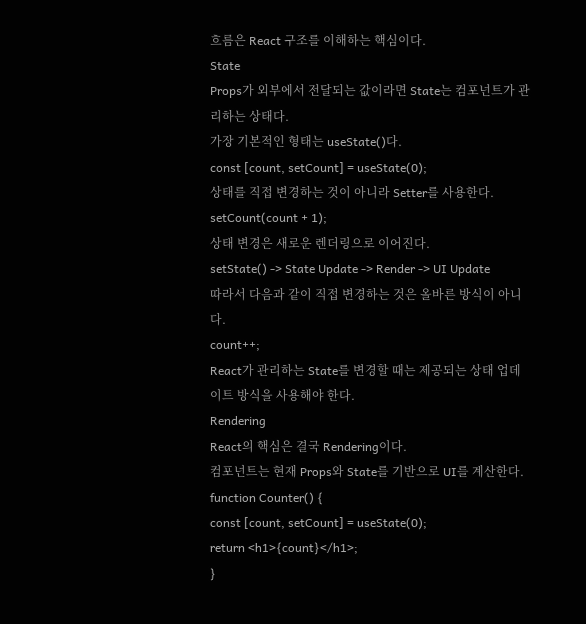흐름은 React 구조를 이해하는 핵심이다.
State
Props가 외부에서 전달되는 값이라면 State는 컴포넌트가 관리하는 상태다.
가장 기본적인 형태는 useState()다.
const [count, setCount] = useState(0);
상태를 직접 변경하는 것이 아니라 Setter를 사용한다.
setCount(count + 1);
상태 변경은 새로운 렌더링으로 이어진다.
setState() -> State Update -> Render -> UI Update
따라서 다음과 같이 직접 변경하는 것은 올바른 방식이 아니다.
count++;
React가 관리하는 State를 변경할 때는 제공되는 상태 업데이트 방식을 사용해야 한다.
Rendering
React의 핵심은 결국 Rendering이다.
컴포넌트는 현재 Props와 State를 기반으로 UI를 계산한다.
function Counter() {
const [count, setCount] = useState(0);
return <h1>{count}</h1>;
}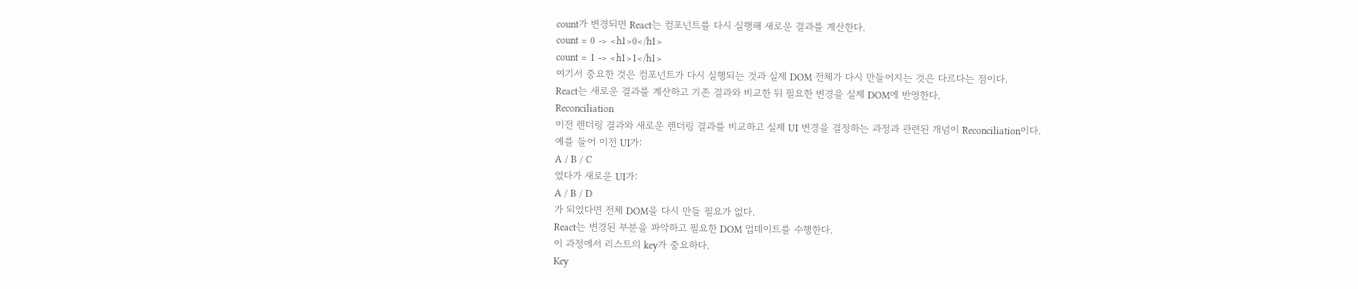count가 변경되면 React는 컴포넌트를 다시 실행해 새로운 결과를 계산한다.
count = 0 -> <h1>0</h1>
count = 1 -> <h1>1</h1>
여기서 중요한 것은 컴포넌트가 다시 실행되는 것과 실제 DOM 전체가 다시 만들어지는 것은 다르다는 점이다.
React는 새로운 결과를 계산하고 기존 결과와 비교한 뒤 필요한 변경을 실제 DOM에 반영한다.
Reconciliation
이전 렌더링 결과와 새로운 렌더링 결과를 비교하고 실제 UI 변경을 결정하는 과정과 관련된 개념이 Reconciliation이다.
예를 들어 이전 UI가:
A / B / C
였다가 새로운 UI가:
A / B / D
가 되었다면 전체 DOM을 다시 만들 필요가 없다.
React는 변경된 부분을 파악하고 필요한 DOM 업데이트를 수행한다.
이 과정에서 리스트의 key가 중요하다.
Key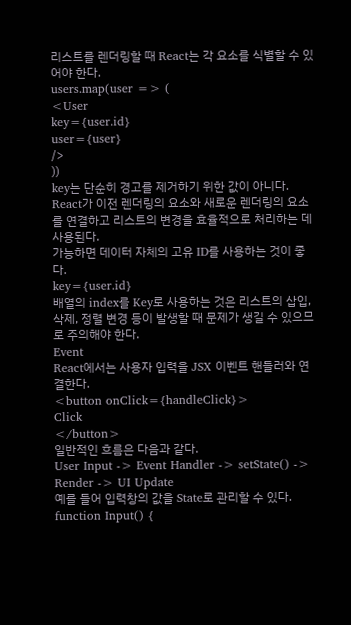리스트를 렌더링할 때 React는 각 요소를 식별할 수 있어야 한다.
users.map(user => (
<User
key={user.id}
user={user}
/>
))
key는 단순히 경고를 제거하기 위한 값이 아니다.
React가 이전 렌더링의 요소와 새로운 렌더링의 요소를 연결하고 리스트의 변경을 효율적으로 처리하는 데 사용된다.
가능하면 데이터 자체의 고유 ID를 사용하는 것이 좋다.
key={user.id}
배열의 index를 Key로 사용하는 것은 리스트의 삽입, 삭제, 정렬 변경 등이 발생할 때 문제가 생길 수 있으므로 주의해야 한다.
Event
React에서는 사용자 입력을 JSX 이벤트 핸들러와 연결한다.
<button onClick={handleClick}>
Click
</button>
일반적인 흐름은 다음과 같다.
User Input -> Event Handler -> setState() -> Render -> UI Update
예를 들어 입력창의 값을 State로 관리할 수 있다.
function Input() {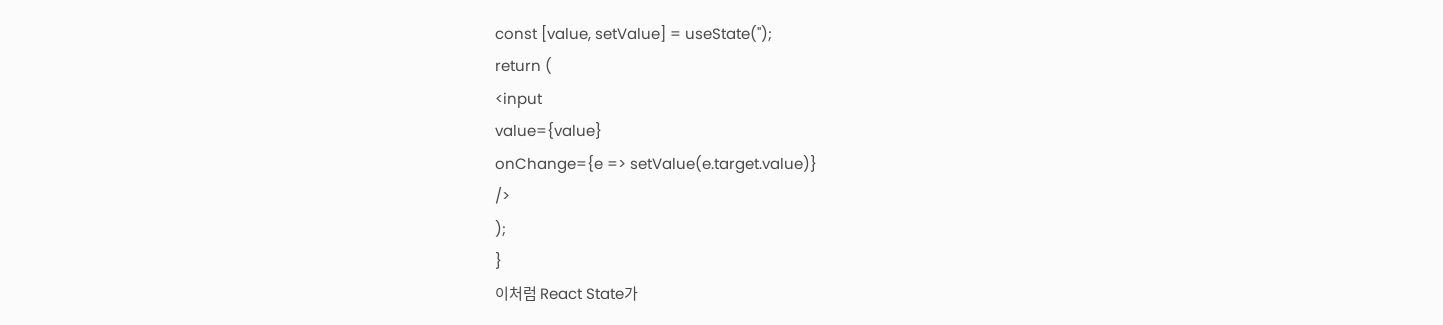const [value, setValue] = useState('');
return (
<input
value={value}
onChange={e => setValue(e.target.value)}
/>
);
}
이처럼 React State가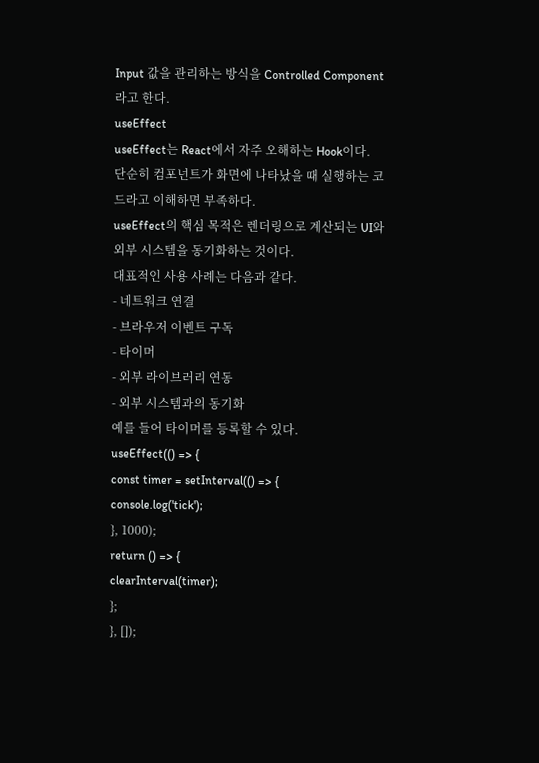Input 값을 관리하는 방식을 Controlled Component라고 한다.
useEffect
useEffect는 React에서 자주 오해하는 Hook이다.
단순히 컴포넌트가 화면에 나타났을 때 실행하는 코드라고 이해하면 부족하다.
useEffect의 핵심 목적은 렌더링으로 계산되는 UI와 외부 시스템을 동기화하는 것이다.
대표적인 사용 사례는 다음과 같다.
- 네트워크 연결
- 브라우저 이벤트 구독
- 타이머
- 외부 라이브러리 연동
- 외부 시스템과의 동기화
예를 들어 타이머를 등록할 수 있다.
useEffect(() => {
const timer = setInterval(() => {
console.log('tick');
}, 1000);
return () => {
clearInterval(timer);
};
}, []);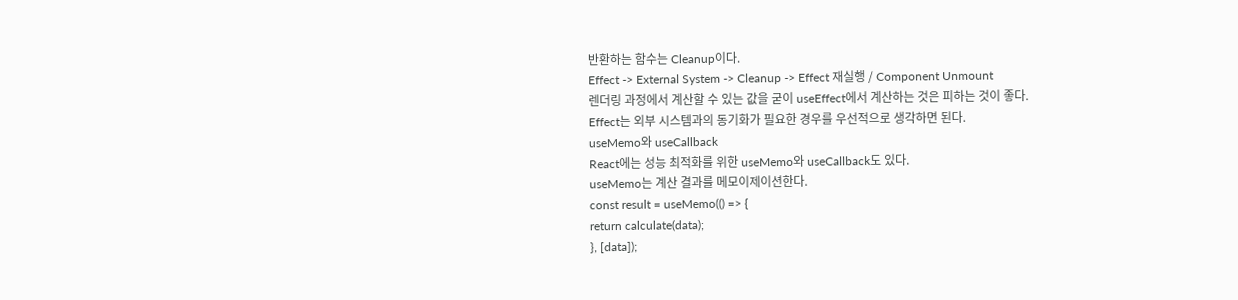반환하는 함수는 Cleanup이다.
Effect -> External System -> Cleanup -> Effect 재실행 / Component Unmount
렌더링 과정에서 계산할 수 있는 값을 굳이 useEffect에서 계산하는 것은 피하는 것이 좋다.
Effect는 외부 시스템과의 동기화가 필요한 경우를 우선적으로 생각하면 된다.
useMemo와 useCallback
React에는 성능 최적화를 위한 useMemo와 useCallback도 있다.
useMemo는 계산 결과를 메모이제이션한다.
const result = useMemo(() => {
return calculate(data);
}, [data]);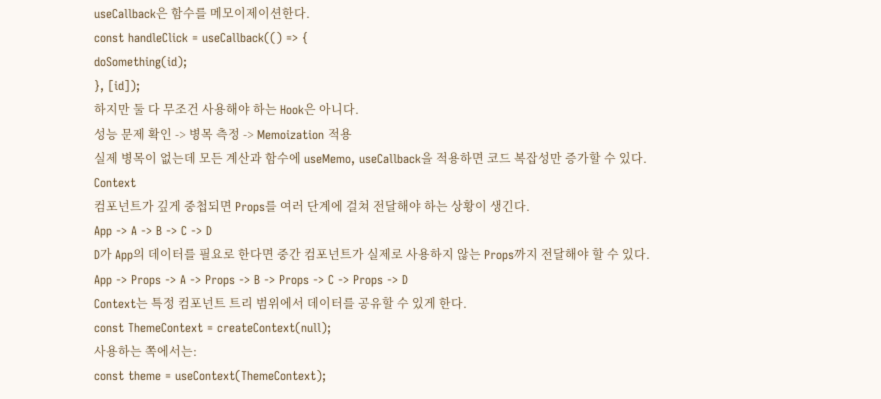useCallback은 함수를 메모이제이션한다.
const handleClick = useCallback(() => {
doSomething(id);
}, [id]);
하지만 둘 다 무조건 사용해야 하는 Hook은 아니다.
성능 문제 확인 -> 병목 측정 -> Memoization 적용
실제 병목이 없는데 모든 계산과 함수에 useMemo, useCallback을 적용하면 코드 복잡성만 증가할 수 있다.
Context
컴포넌트가 깊게 중첩되면 Props를 여러 단계에 걸쳐 전달해야 하는 상황이 생긴다.
App -> A -> B -> C -> D
D가 App의 데이터를 필요로 한다면 중간 컴포넌트가 실제로 사용하지 않는 Props까지 전달해야 할 수 있다.
App -> Props -> A -> Props -> B -> Props -> C -> Props -> D
Context는 특정 컴포넌트 트리 범위에서 데이터를 공유할 수 있게 한다.
const ThemeContext = createContext(null);
사용하는 쪽에서는:
const theme = useContext(ThemeContext);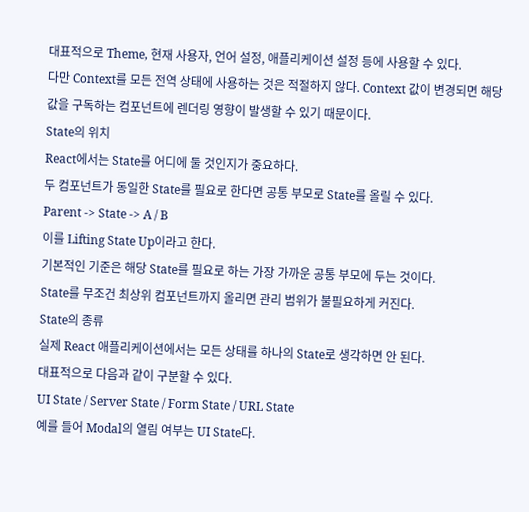대표적으로 Theme, 현재 사용자, 언어 설정, 애플리케이션 설정 등에 사용할 수 있다.
다만 Context를 모든 전역 상태에 사용하는 것은 적절하지 않다. Context 값이 변경되면 해당 값을 구독하는 컴포넌트에 렌더링 영향이 발생할 수 있기 때문이다.
State의 위치
React에서는 State를 어디에 둘 것인지가 중요하다.
두 컴포넌트가 동일한 State를 필요로 한다면 공통 부모로 State를 올릴 수 있다.
Parent -> State -> A / B
이를 Lifting State Up이라고 한다.
기본적인 기준은 해당 State를 필요로 하는 가장 가까운 공통 부모에 두는 것이다.
State를 무조건 최상위 컴포넌트까지 올리면 관리 범위가 불필요하게 커진다.
State의 종류
실제 React 애플리케이션에서는 모든 상태를 하나의 State로 생각하면 안 된다.
대표적으로 다음과 같이 구분할 수 있다.
UI State / Server State / Form State / URL State
예를 들어 Modal의 열림 여부는 UI State다.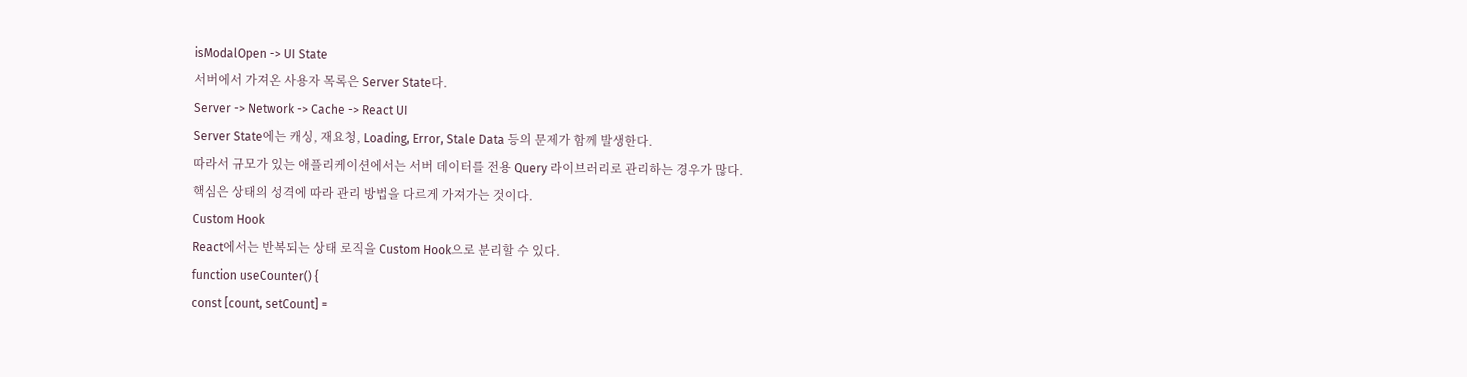isModalOpen -> UI State
서버에서 가져온 사용자 목록은 Server State다.
Server -> Network -> Cache -> React UI
Server State에는 캐싱, 재요청, Loading, Error, Stale Data 등의 문제가 함께 발생한다.
따라서 규모가 있는 애플리케이션에서는 서버 데이터를 전용 Query 라이브러리로 관리하는 경우가 많다.
핵심은 상태의 성격에 따라 관리 방법을 다르게 가져가는 것이다.
Custom Hook
React에서는 반복되는 상태 로직을 Custom Hook으로 분리할 수 있다.
function useCounter() {
const [count, setCount] =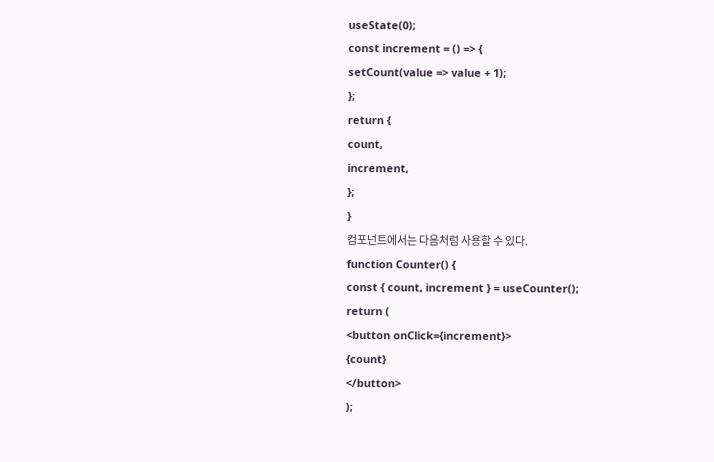useState(0);
const increment = () => {
setCount(value => value + 1);
};
return {
count,
increment,
};
}
컴포넌트에서는 다음처럼 사용할 수 있다.
function Counter() {
const { count, increment } = useCounter();
return (
<button onClick={increment}>
{count}
</button>
);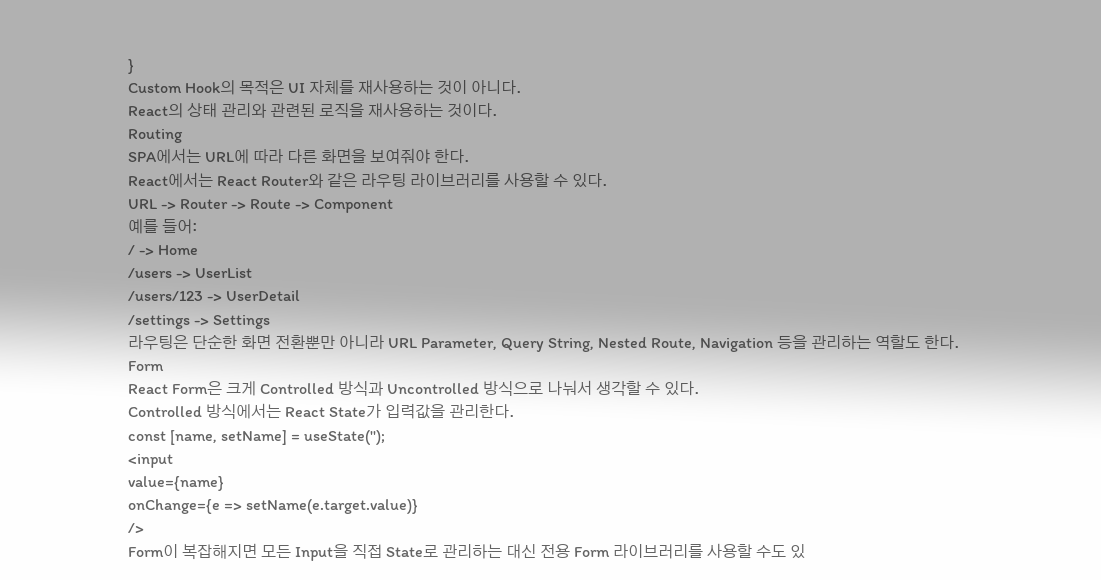}
Custom Hook의 목적은 UI 자체를 재사용하는 것이 아니다.
React의 상태 관리와 관련된 로직을 재사용하는 것이다.
Routing
SPA에서는 URL에 따라 다른 화면을 보여줘야 한다.
React에서는 React Router와 같은 라우팅 라이브러리를 사용할 수 있다.
URL -> Router -> Route -> Component
예를 들어:
/ -> Home
/users -> UserList
/users/123 -> UserDetail
/settings -> Settings
라우팅은 단순한 화면 전환뿐만 아니라 URL Parameter, Query String, Nested Route, Navigation 등을 관리하는 역할도 한다.
Form
React Form은 크게 Controlled 방식과 Uncontrolled 방식으로 나눠서 생각할 수 있다.
Controlled 방식에서는 React State가 입력값을 관리한다.
const [name, setName] = useState('');
<input
value={name}
onChange={e => setName(e.target.value)}
/>
Form이 복잡해지면 모든 Input을 직접 State로 관리하는 대신 전용 Form 라이브러리를 사용할 수도 있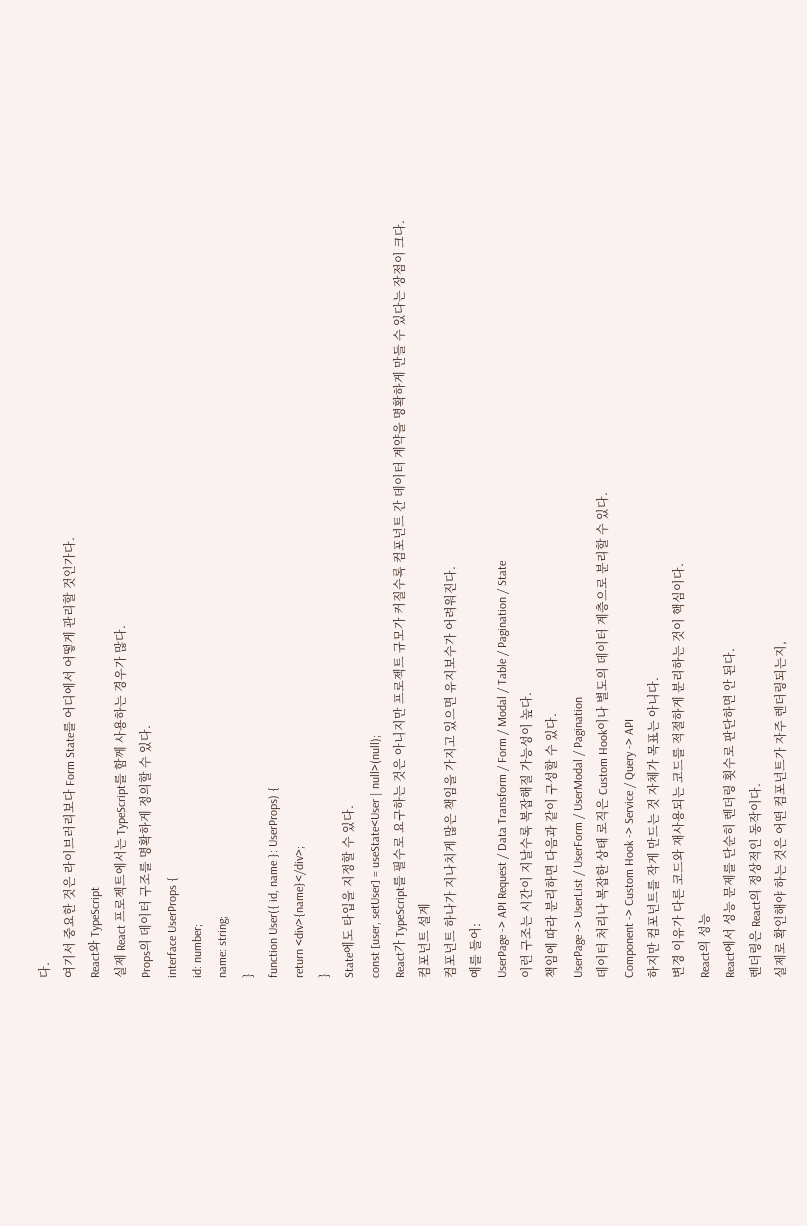다.
여기서 중요한 것은 라이브러리보다 Form State를 어디에서 어떻게 관리할 것인가다.
React와 TypeScript
실제 React 프로젝트에서는 TypeScript를 함께 사용하는 경우가 많다.
Props의 데이터 구조를 명확하게 정의할 수 있다.
interface UserProps {
id: number;
name: string;
}
function User({ id, name }: UserProps) {
return <div>{name}</div>;
}
State에도 타입을 지정할 수 있다.
const [user, setUser] = useState<User | null>(null);
React가 TypeScript를 필수로 요구하는 것은 아니지만 프로젝트 규모가 커질수록 컴포넌트 간 데이터 계약을 명확하게 만들 수 있다는 장점이 크다.
컴포넌트 설계
컴포넌트 하나가 지나치게 많은 책임을 가지고 있으면 유지보수가 어려워진다.
예를 들어:
UserPage -> API Request / Data Transform / Form / Modal / Table / Pagination / State
이런 구조는 시간이 지날수록 복잡해질 가능성이 높다.
책임에 따라 분리하면 다음과 같이 구성할 수 있다.
UserPage -> UserList / UserForm / UserModal / Pagination
데이터 처리나 복잡한 상태 로직은 Custom Hook이나 별도의 데이터 계층으로 분리할 수 있다.
Component -> Custom Hook -> Service / Query -> API
하지만 컴포넌트를 작게 만드는 것 자체가 목표는 아니다.
변경 이유가 다른 코드와 재사용되는 코드를 적절하게 분리하는 것이 핵심이다.
React의 성능
React에서 성능 문제를 단순히 렌더링 횟수로 판단하면 안 된다.
렌더링은 React의 정상적인 동작이다.
실제로 확인해야 하는 것은 어떤 컴포넌트가 자주 렌더링되는지,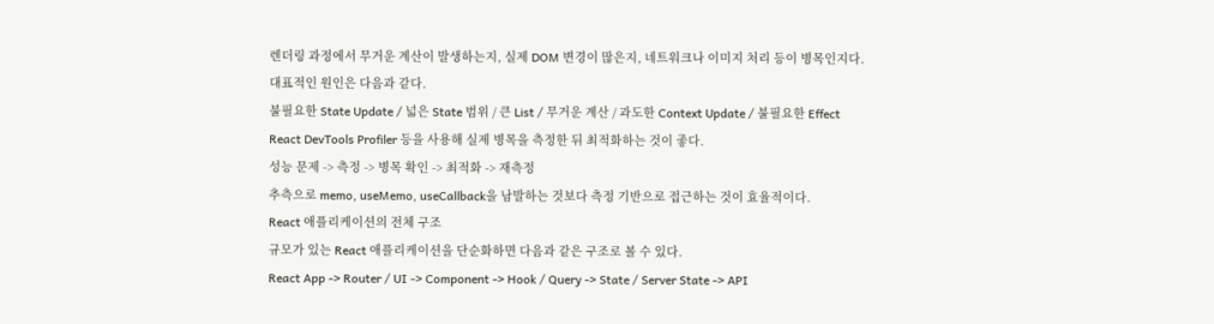렌더링 과정에서 무거운 계산이 발생하는지, 실제 DOM 변경이 많은지, 네트워크나 이미지 처리 등이 병목인지다.
대표적인 원인은 다음과 같다.
불필요한 State Update / 넓은 State 범위 / 큰 List / 무거운 계산 / 과도한 Context Update / 불필요한 Effect
React DevTools Profiler 등을 사용해 실제 병목을 측정한 뒤 최적화하는 것이 좋다.
성능 문제 -> 측정 -> 병목 확인 -> 최적화 -> 재측정
추측으로 memo, useMemo, useCallback을 남발하는 것보다 측정 기반으로 접근하는 것이 효율적이다.
React 애플리케이션의 전체 구조
규모가 있는 React 애플리케이션을 단순화하면 다음과 같은 구조로 볼 수 있다.
React App -> Router / UI -> Component -> Hook / Query -> State / Server State -> API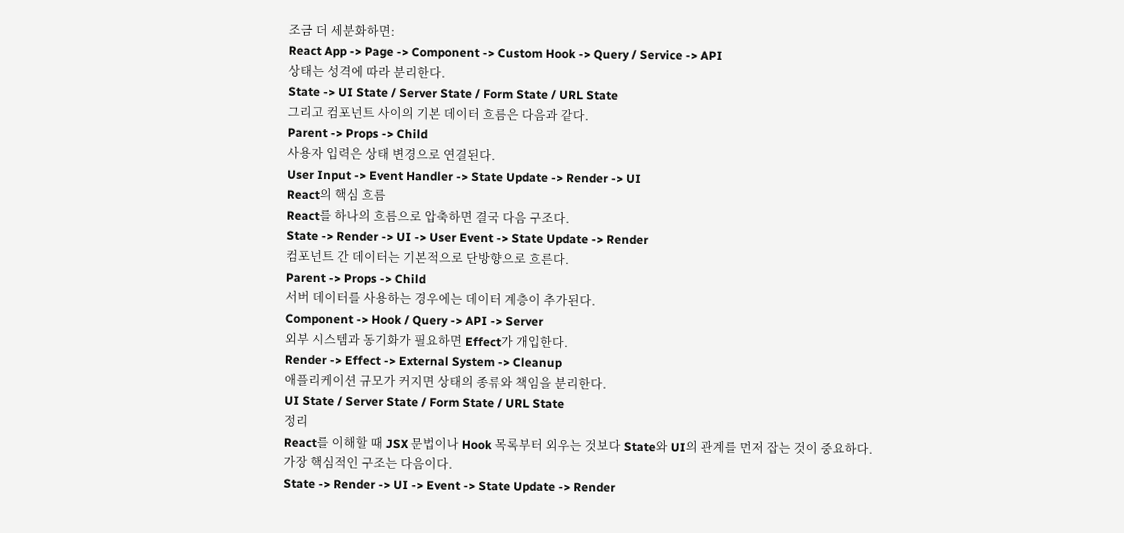조금 더 세분화하면:
React App -> Page -> Component -> Custom Hook -> Query / Service -> API
상태는 성격에 따라 분리한다.
State -> UI State / Server State / Form State / URL State
그리고 컴포넌트 사이의 기본 데이터 흐름은 다음과 같다.
Parent -> Props -> Child
사용자 입력은 상태 변경으로 연결된다.
User Input -> Event Handler -> State Update -> Render -> UI
React의 핵심 흐름
React를 하나의 흐름으로 압축하면 결국 다음 구조다.
State -> Render -> UI -> User Event -> State Update -> Render
컴포넌트 간 데이터는 기본적으로 단방향으로 흐른다.
Parent -> Props -> Child
서버 데이터를 사용하는 경우에는 데이터 계층이 추가된다.
Component -> Hook / Query -> API -> Server
외부 시스템과 동기화가 필요하면 Effect가 개입한다.
Render -> Effect -> External System -> Cleanup
애플리케이션 규모가 커지면 상태의 종류와 책임을 분리한다.
UI State / Server State / Form State / URL State
정리
React를 이해할 때 JSX 문법이나 Hook 목록부터 외우는 것보다 State와 UI의 관계를 먼저 잡는 것이 중요하다.
가장 핵심적인 구조는 다음이다.
State -> Render -> UI -> Event -> State Update -> Render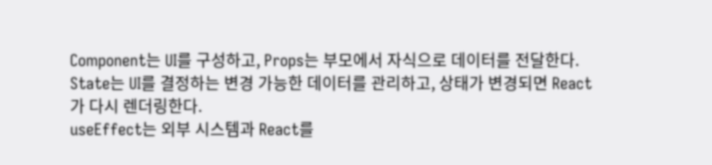Component는 UI를 구성하고, Props는 부모에서 자식으로 데이터를 전달한다.
State는 UI를 결정하는 변경 가능한 데이터를 관리하고, 상태가 변경되면 React가 다시 렌더링한다.
useEffect는 외부 시스템과 React를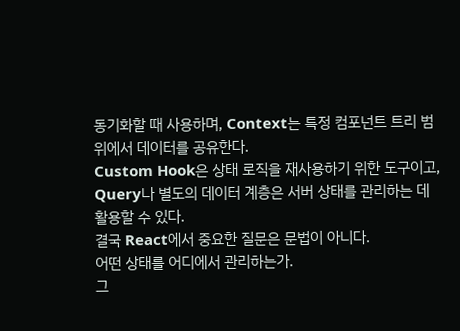동기화할 때 사용하며, Context는 특정 컴포넌트 트리 범위에서 데이터를 공유한다.
Custom Hook은 상태 로직을 재사용하기 위한 도구이고, Query나 별도의 데이터 계층은 서버 상태를 관리하는 데 활용할 수 있다.
결국 React에서 중요한 질문은 문법이 아니다.
어떤 상태를 어디에서 관리하는가.
그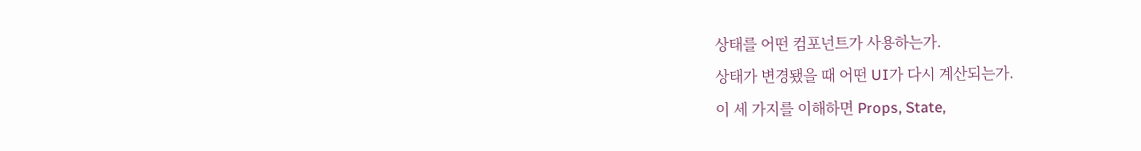상태를 어떤 컴포넌트가 사용하는가.
상태가 변경됐을 때 어떤 UI가 다시 계산되는가.
이 세 가지를 이해하면 Props, State,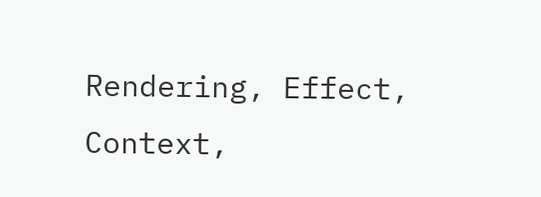Rendering, Effect, Context,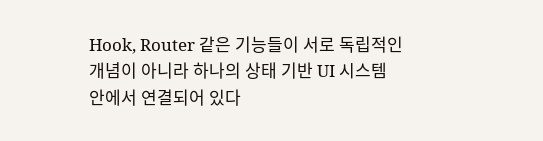Hook, Router 같은 기능들이 서로 독립적인 개념이 아니라 하나의 상태 기반 UI 시스템 안에서 연결되어 있다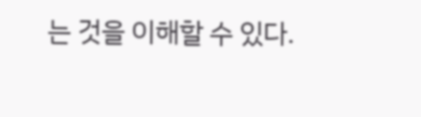는 것을 이해할 수 있다.